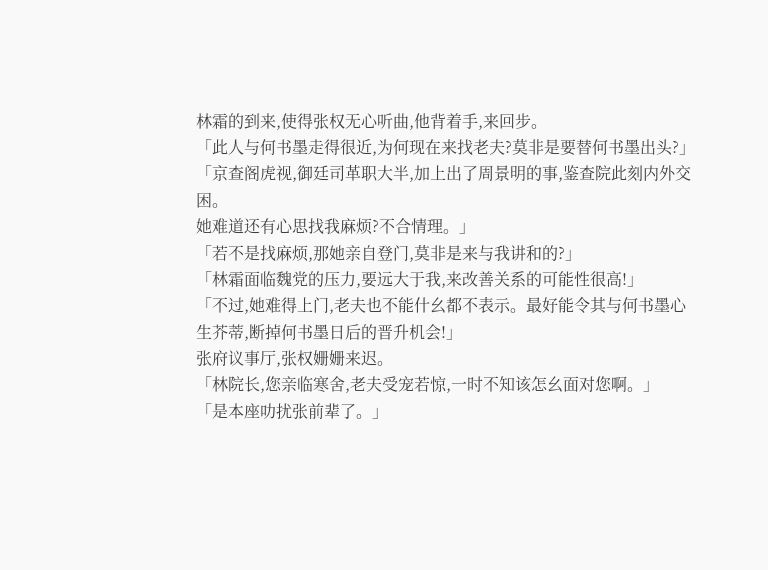林霜的到来,使得张权无心听曲,他背着手,来回步。
「此人与何书墨走得很近,为何现在来找老夫?莫非是要替何书墨出头?」
「京查阁虎视,御廷司革职大半,加上出了周景明的事,鉴查院此刻内外交困。
她难道还有心思找我麻烦?不合情理。」
「若不是找麻烦,那她亲自登门,莫非是来与我讲和的?」
「林霜面临魏党的压力,要远大于我,来改善关系的可能性很高!」
「不过,她难得上门,老夫也不能什幺都不表示。最好能令其与何书墨心生芥蒂,断掉何书墨日后的晋升机会!」
张府议事厅,张权姗姗来迟。
「林院长,您亲临寒舍,老夫受宠若惊,一时不知该怎幺面对您啊。」
「是本座叻扰张前辈了。」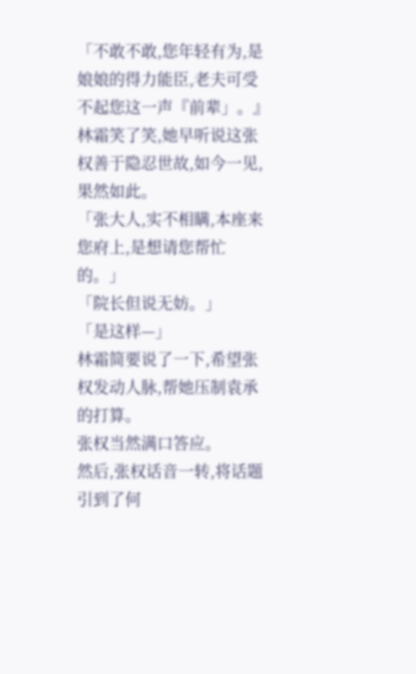「不敢不敢,您年轻有为,是娘娘的得力能臣,老夫可受不起您这一声『前辈」。』
林霜笑了笑,她早听说这张权善于隐忍世故,如今一见,果然如此。
「张大人,实不相瞒,本座来您府上,是想请您帮忙的。」
「院长但说无妨。」
「是这样—」
林霜简要说了一下,希望张权发动人脉,帮她压制袁承的打算。
张权当然满口答应。
然后,张权话音一转,将话题引到了何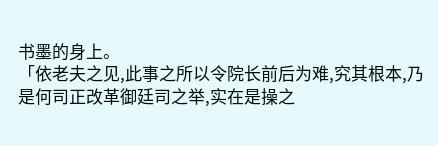书墨的身上。
「依老夫之见,此事之所以令院长前后为难,究其根本,乃是何司正改革御廷司之举,实在是操之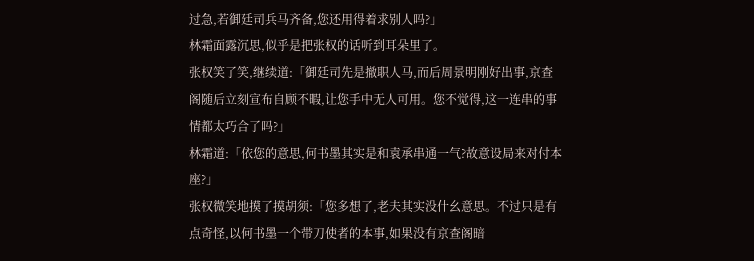过急,若御廷司兵马齐备,您还用得着求别人吗?」
林霜面露沉思,似乎是把张权的话听到耳朵里了。
张权笑了笑,继续道:「御廷司先是撤职人马,而后周景明刚好出事,京查阁随后立刻宣布自顾不暇,让您手中无人可用。您不觉得,这一连串的事情都太巧合了吗?」
林霜道:「依您的意思,何书墨其实是和袁承串通一气?故意设局来对付本座?」
张权微笑地摸了摸胡须:「您多想了,老夫其实没什幺意思。不过只是有点奇怪,以何书墨一个带刀使者的本事,如果没有京查阁暗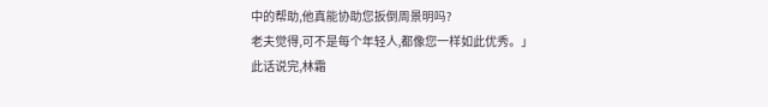中的帮助,他真能协助您扳倒周景明吗?
老夫觉得,可不是每个年轻人,都像您一样如此优秀。」
此话说完,林霜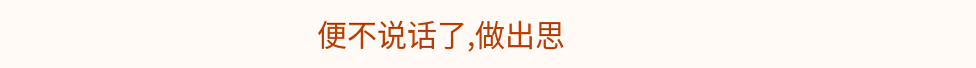便不说话了,做出思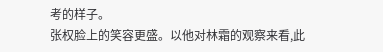考的样子。
张权脸上的笑容更盛。以他对林霜的观察来看,此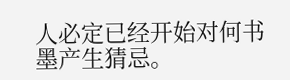人必定已经开始对何书墨产生猜忌。